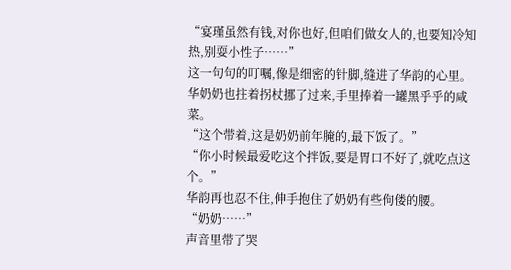“宴瑾虽然有钱,对你也好,但咱们做女人的,也要知冷知热,别耍小性子……”
这一句句的叮嘱,像是细密的针脚,缝进了华韵的心里。
华奶奶也拄着拐杖挪了过来,手里捧着一罐黑乎乎的咸菜。
“这个带着,这是奶奶前年腌的,最下饭了。”
“你小时候最爱吃这个拌饭,要是胃口不好了,就吃点这个。”
华韵再也忍不住,伸手抱住了奶奶有些佝偻的腰。
“奶奶……”
声音里带了哭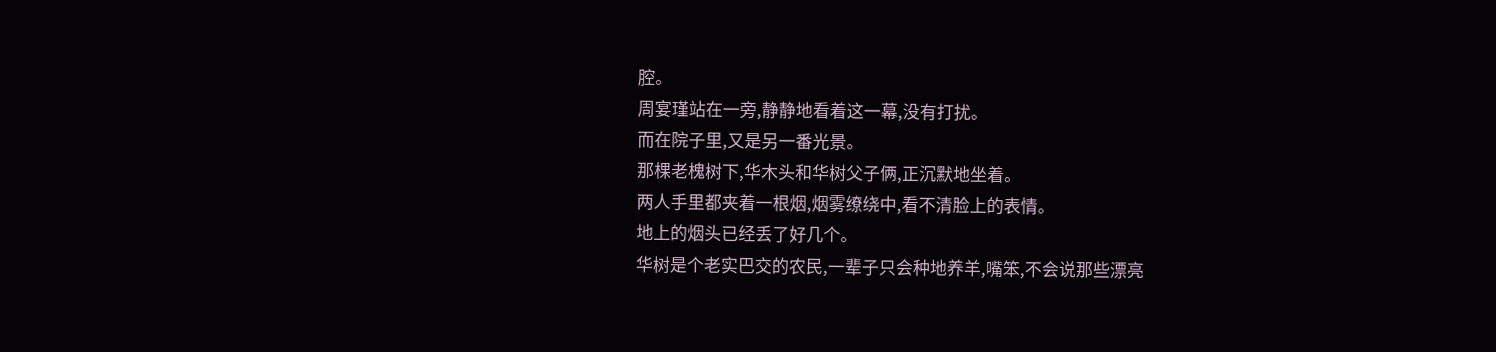腔。
周宴瑾站在一旁,静静地看着这一幕,没有打扰。
而在院子里,又是另一番光景。
那棵老槐树下,华木头和华树父子俩,正沉默地坐着。
两人手里都夹着一根烟,烟雾缭绕中,看不清脸上的表情。
地上的烟头已经丢了好几个。
华树是个老实巴交的农民,一辈子只会种地养羊,嘴笨,不会说那些漂亮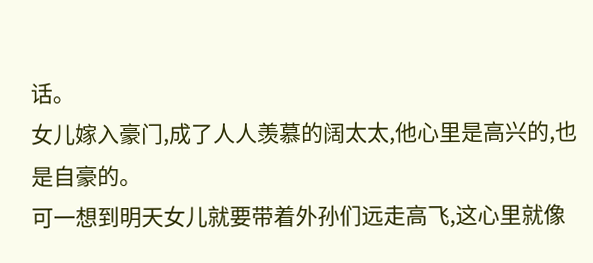话。
女儿嫁入豪门,成了人人羡慕的阔太太,他心里是高兴的,也是自豪的。
可一想到明天女儿就要带着外孙们远走高飞,这心里就像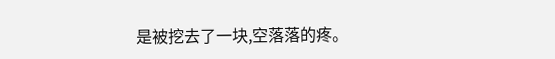是被挖去了一块,空落落的疼。